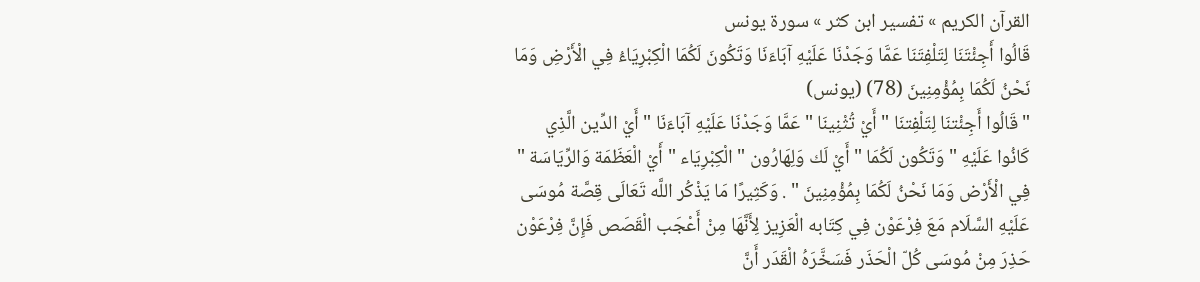القرآن الكريم » تفسير ابن كثر » سورة يونس
قَالُوا أَجِئْتَنَا لِتَلْفِتَنَا عَمَّا وَجَدْنَا عَلَيْهِ آبَاءَنَا وَتَكُونَ لَكُمَا الْكِبْرِيَاءُ فِي الْأَرْضِ وَمَا نَحْنُ لَكُمَا بِمُؤْمِنِينَ (78) (يونس)
" قَالُوا أَجِئْتنَا لِتَلْفِتنَا " أَيْ تُثْنِينَا " عَمَّا وَجَدْنَا عَلَيْهِ آبَاءَنَا " أَيْ الدِّين الَّذِي كَانُوا عَلَيْهِ " وَتَكُون لَكُمَا " أَيْ لَك وَلِهَارُون " الْكِبْرِيَاء " أَيْ الْعَظَمَة وَالرِّيَاسَة " فِي الْأَرْض وَمَا نَحْنُ لَكُمَا بِمُؤْمِنِينَ " . وَكَثِيرًا مَا يَذْكُر اللَّه تَعَالَى قِصَّة مُوسَى عَلَيْهِ السَّلَام مَعَ فِرْعَوْن فِي كِتَابه الْعَزِيز لِأَنَّهَا مِنْ أَعْجَب الْقَصَص فَإِنَّ فِرْعَوْن حَذِرَ مِنْ مُوسَى كُلّ الْحَذَر فَسَخَّرَهُ الْقَدَر أَنَّ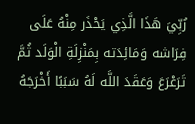رُبِّيَ هَذَا الَّذِي يَحْذَر مِنْهُ عَلَى فِرَاشه وَمَائِدَته بِمَنْزِلَةِ الْوَلَد ثُمَّ تَرَعْرَعَ وَعَقَدَ اللَّه لَهُ سَبَبًا أَخْرَجَهُ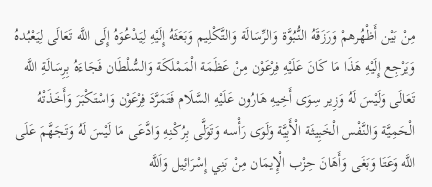مِنْ بَيْن أَظْهُرهمْ وَرَزَقَهُ النُّبُوَّة وَالرِّسَالَة وَالتَّكْلِيم وَبَعَثَهُ إِلَيْهِ لِيَدْعُوَهُ إِلَى اللَّه تَعَالَى لِيَعْبُدهُ وَيَرْجِع إِلَيْهِ هَذَا مَا كَانَ عَلَيْهِ فِرْعَوْن مِنْ عَظَمَة الْمَمْلَكَة وَالسُّلْطَان فَجَاءَهُ بِرِسَالَةِ اللَّه تَعَالَى وَلَيْسَ لَهُ وَزِير سِوَى أَخِيهِ هَارُون عَلَيْهِ السَّلَام فَتَمَرَّدَ فِرْعَوْن وَاسْتَكْبَرَ وَأَخَذَتْهُ الْحَمِيَّة وَالنَّفْس الْخَبِيثَة الْأَبِيَّة وَلَوَى رَأْسه وَتَوَلَّى بِرُكْنِهِ وَادَّعَى مَا لَيْسَ لَهُ وَتَجَهَّمَ عَلَى اللَّه وَعَتَا وَبَغَى وَأَهَانَ حِزْب الْإِيمَان مِنْ بَنِي إِسْرَائِيل وَاَللَّه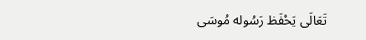تَعَالَى يَحْفَظ رَسُوله مُوسَى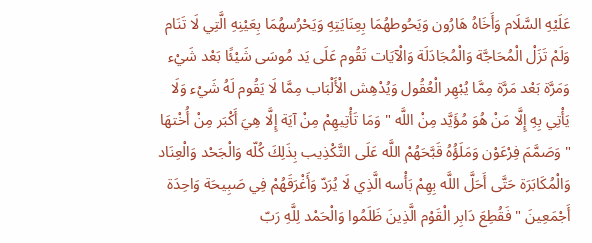عَلَيْهِ السَّلَام وَأَخَاهُ هَارُون وَيَحُوطهُمَا بِعِنَايَتِهِ وَيَحْرُسهُمَا بِعَيْنِهِ الَّتِي لَا تَنَام وَلَمْ تَزَلْ الْمُحَاجَّة وَالْمُجَادَلَة وَالْآيَات تَقُوم عَلَى يَد مُوسَى شَيْئًا بَعْد شَيْء وَمَرَّة بَعْد مَرَّة مِمَّا يُبْهِر الْعُقُول وَيُدْهِش الْأَلْبَاب مِمَّا لَا يَقُوم لَهُ شَيْء وَلَا يَأْتِي بِهِ إِلَّا مَنْ هُوَ مُؤَيَّد مِنْ اللَّه " وَمَا تَأْتِيهِمْ مِنْ آيَة إِلَّا هِيَ أَكْبَر مِنْ أُخْتهَا " وَصَمَّمَ فِرْعَوْن وَمَلَؤُهُ قَبَّحَهُمْ اللَّه عَلَى التَّكْذِيب بِذَلِكَ كُلّه وَالْجَحْد وَالْعِنَاد وَالْمُكَابَرَة حَتَّى أَحَلَّ اللَّه بِهِمْ بَأْسه الَّذِي لَا يُرَدّ وَأَغْرَقَهُمْ فِي صَبِيحَة وَاحِدَة أَجْمَعِينَ " فَقُطِعَ دَابِر الْقَوْم الَّذِينَ ظَلَمُوا وَالْحَمْد لِلَّهِ رَبّ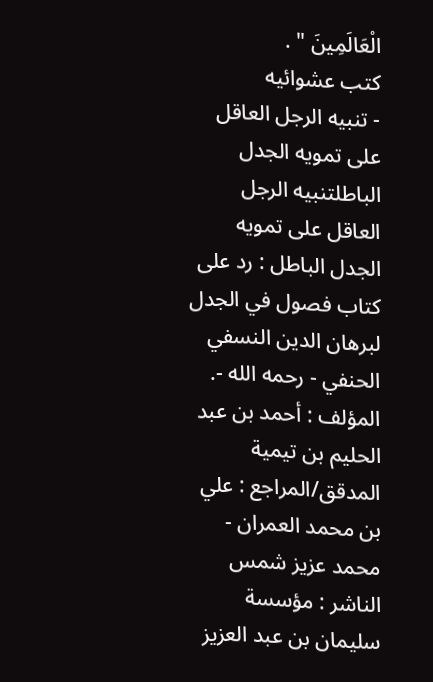الْعَالَمِينَ " .
كتب عشوائيه
- تنبيه الرجل العاقل على تمويه الجدل الباطلتنبيه الرجل العاقل على تمويه الجدل الباطل : رد على كتاب فصول في الجدل لبرهان الدين النسفي الحنفي - رحمه الله -.
المؤلف : أحمد بن عبد الحليم بن تيمية
المدقق/المراجع : علي بن محمد العمران - محمد عزيز شمس
الناشر : مؤسسة سليمان بن عبد العزيز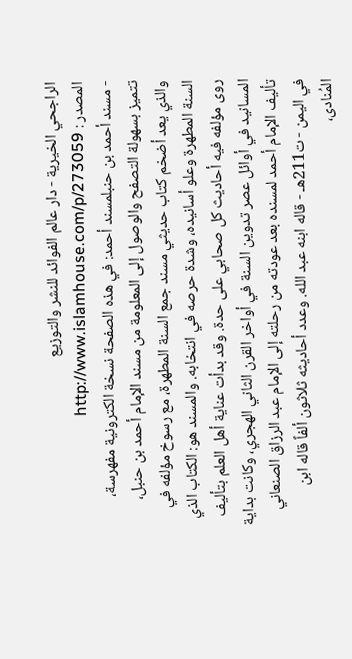الراجحي الخيرية - دار عالم الفوائد للنشر والتوزيع
المصدر : http://www.islamhouse.com/p/273059
- مسند أحمد بن حنبلمسند أحمد: في هذه الصفحة نسخة الكترونية مفهرسة، تتميز بسهولة التصفح والوصول إلى المعلومة من مسند الإمام أحمد بن حنبل، والذي يعد أضخم كتاب حديثي مسند جمع السنة المطهرة، مع رسوخ مؤلفه في السنة المطهرة وعلو أسانيده، وشدة حرصه في انتخابه. والمسند هو: الكتاب الذي روى مؤلفه فيه أحاديث كل صحابي على حدة. وقد بدأت عناية أهل العلم بتأليف المسانيد في أوائل عصر تدوين السنة في أواخر القرن الثاني الهجري، وكانت بداية تأليف الإمام أحمد لمسنده بعد عودته من رحلته إلى الإمام عبد الرزاق الصنعاني في اليمن - ت211هـ - قاله ابنه عبد الله. وعدد أحاديثه ثلاثون ألفاً قاله ابن المُنادى،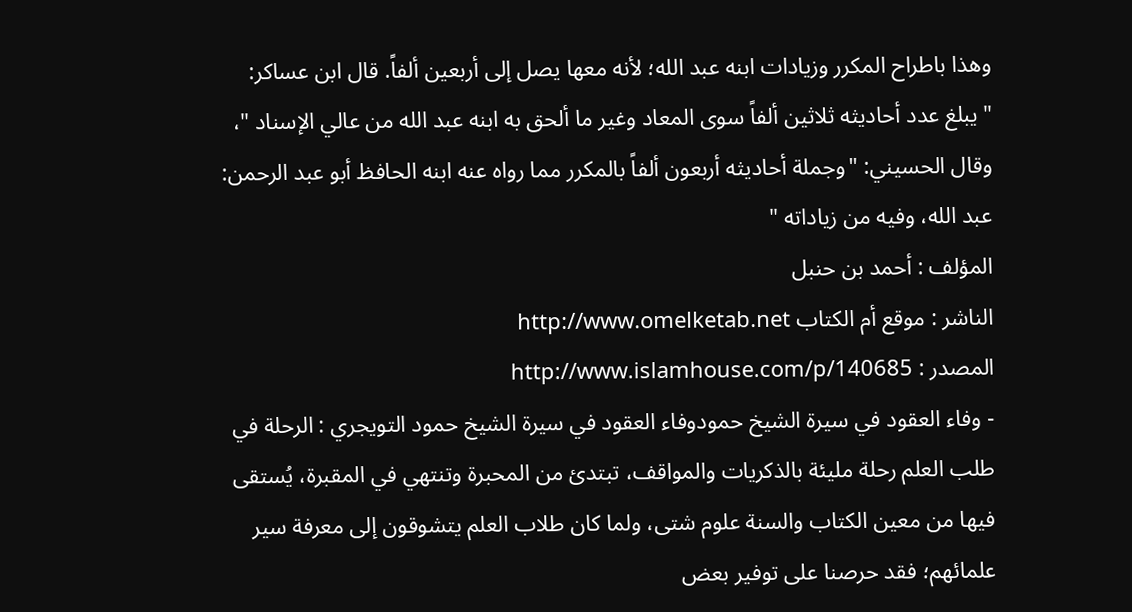وهذا باطراح المكرر وزيادات ابنه عبد الله؛ لأنه معها يصل إلى أربعين ألفاً. قال ابن عساكر: "يبلغ عدد أحاديثه ثلاثين ألفاً سوى المعاد وغير ما ألحق به ابنه عبد الله من عالي الإسناد "، وقال الحسيني: "وجملة أحاديثه أربعون ألفاً بالمكرر مما رواه عنه ابنه الحافظ أبو عبد الرحمن: عبد الله، وفيه من زياداته "
المؤلف : أحمد بن حنبل
الناشر : موقع أم الكتاب http://www.omelketab.net
المصدر : http://www.islamhouse.com/p/140685
- وفاء العقود في سيرة الشيخ حمودوفاء العقود في سيرة الشيخ حمود التويجري : الرحلة في طلب العلم رحلة مليئة بالذكريات والمواقف، تبتدئ من المحبرة وتنتهي في المقبرة، يُستقى فيها من معين الكتاب والسنة علوم شتى، ولما كان طلاب العلم يتشوقون إلى معرفة سير علمائهم؛ فقد حرصنا على توفير بعض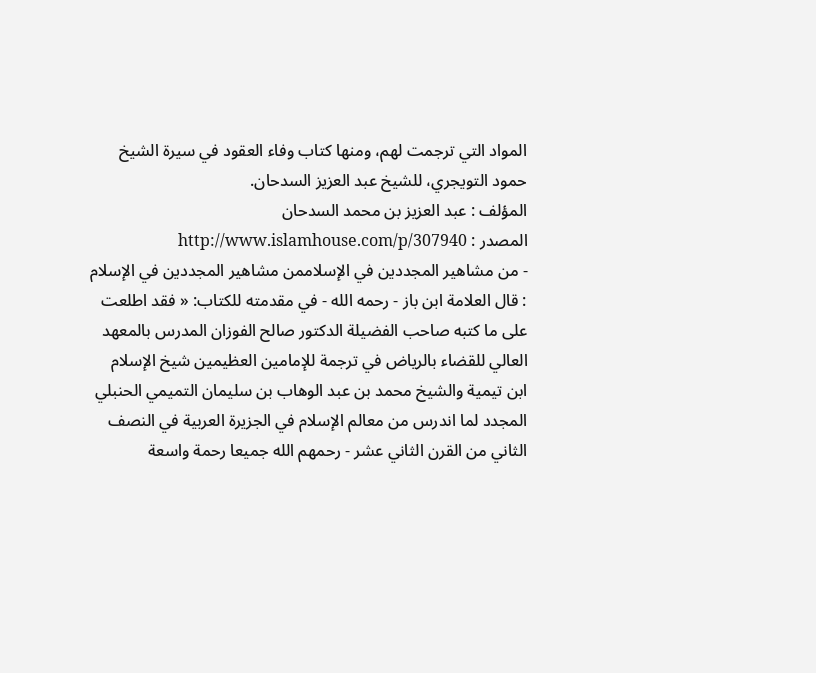المواد التي ترجمت لهم، ومنها كتاب وفاء العقود في سيرة الشيخ حمود التويجري، للشيخ عبد العزيز السدحان.
المؤلف : عبد العزيز بن محمد السدحان
المصدر : http://www.islamhouse.com/p/307940
- من مشاهير المجددين في الإسلاممن مشاهير المجددين في الإسلام : قال العلامة ابن باز - رحمه الله - في مقدمته للكتاب: « فقد اطلعت على ما كتبه صاحب الفضيلة الدكتور صالح الفوزان المدرس بالمعهد العالي للقضاء بالرياض في ترجمة للإمامين العظيمين شيخ الإسلام ابن تيمية والشيخ محمد بن عبد الوهاب بن سليمان التميمي الحنبلي المجدد لما اندرس من معالم الإسلام في الجزيرة العربية في النصف الثاني من القرن الثاني عشر - رحمهم الله جميعا رحمة واسعة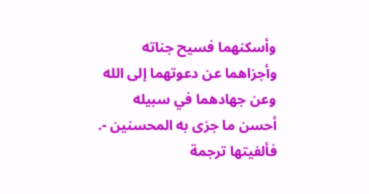وأسكنهما فسيح جناته وأجزاهما عن دعوتهما إلى الله وعن جهادهما في سبيله أحسن ما جزى به المحسنين -. فألفيتها ترجمة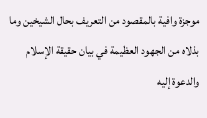موجزة وافية بالمقصود من التعريف بحال الشيخين وما بذلاه من الجهود العظيمة في بيان حقيقة الإسلام والدعوة إليه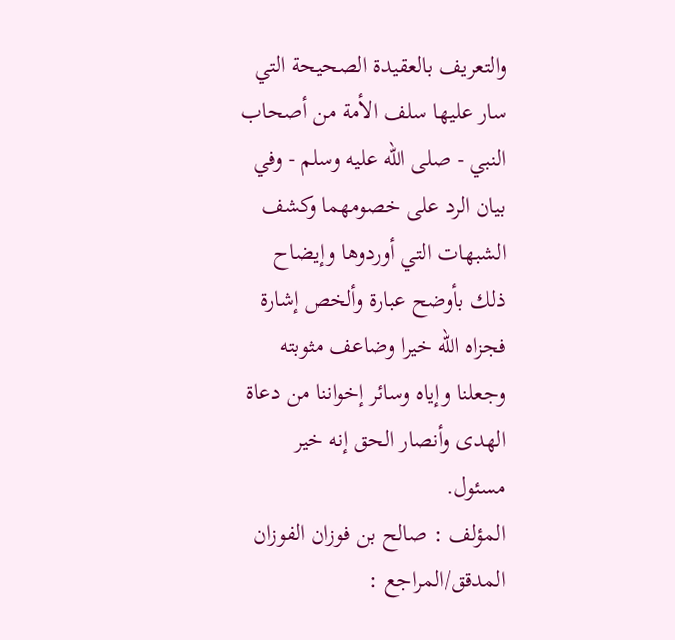والتعريف بالعقيدة الصحيحة التي سار عليها سلف الأمة من أصحاب النبي - صلى الله عليه وسلم - وفي بيان الرد على خصومهما وكشف الشبهات التي أوردوها وإيضاح ذلك بأوضح عبارة وألخص إشارة فجزاه الله خيرا وضاعف مثوبته وجعلنا وإياه وسائر إخواننا من دعاة الهدى وأنصار الحق إنه خير مسئول.
المؤلف : صالح بن فوزان الفوزان
المدقق/المراجع :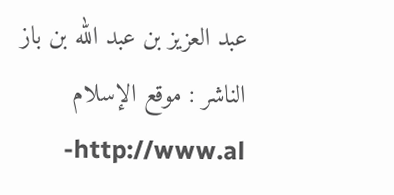عبد العزيز بن عبد الله بن باز
الناشر : موقع الإسلام http://www.al-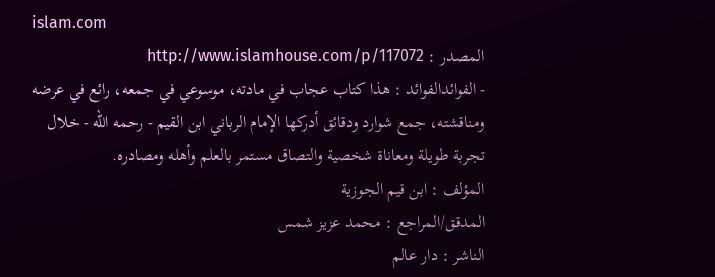islam.com
المصدر : http://www.islamhouse.com/p/117072
- الفوائدالفوائد : هذا كتاب عجاب في مادته، موسوعي في جمعه، رائع في عرضه ومناقشته، جمع شوارد ودقائق أدركها الإمام الرباني ابن القيم - رحمه الله - خلال تجربة طويلة ومعاناة شخصية والتصاق مستمر بالعلم وأهله ومصادره.
المؤلف : ابن قيم الجوزية
المدقق/المراجع : محمد عزيز شمس
الناشر : دار عالم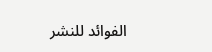الفوائد للنشر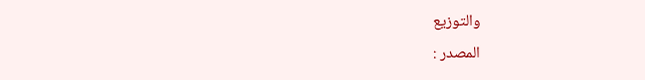والتوزيع
المصدر :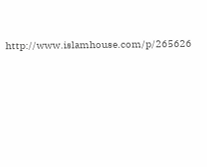http://www.islamhouse.com/p/265626